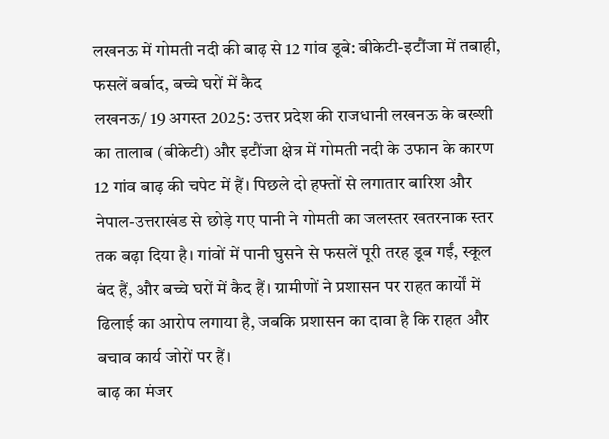लखनऊ में गोमती नदी की बाढ़ से 12 गांव डूबे: बीकेटी-इटौंजा में तबाही, फसलें बर्बाद, बच्चे घरों में कैद
लखनऊ/ 19 अगस्त 2025: उत्तर प्रदेश की राजधानी लखनऊ के बख्शी का तालाब (बीकेटी) और इटौंजा क्षेत्र में गोमती नदी के उफान के कारण 12 गांव बाढ़ की चपेट में हैं। पिछले दो हफ्तों से लगातार बारिश और नेपाल-उत्तराखंड से छोड़े गए पानी ने गोमती का जलस्तर खतरनाक स्तर तक बढ़ा दिया है। गांवों में पानी घुसने से फसलें पूरी तरह डूब गईं, स्कूल बंद हैं, और बच्चे घरों में कैद हैं। ग्रामीणों ने प्रशासन पर राहत कार्यों में ढिलाई का आरोप लगाया है, जबकि प्रशासन का दावा है कि राहत और बचाव कार्य जोरों पर हैं।
बाढ़ का मंजर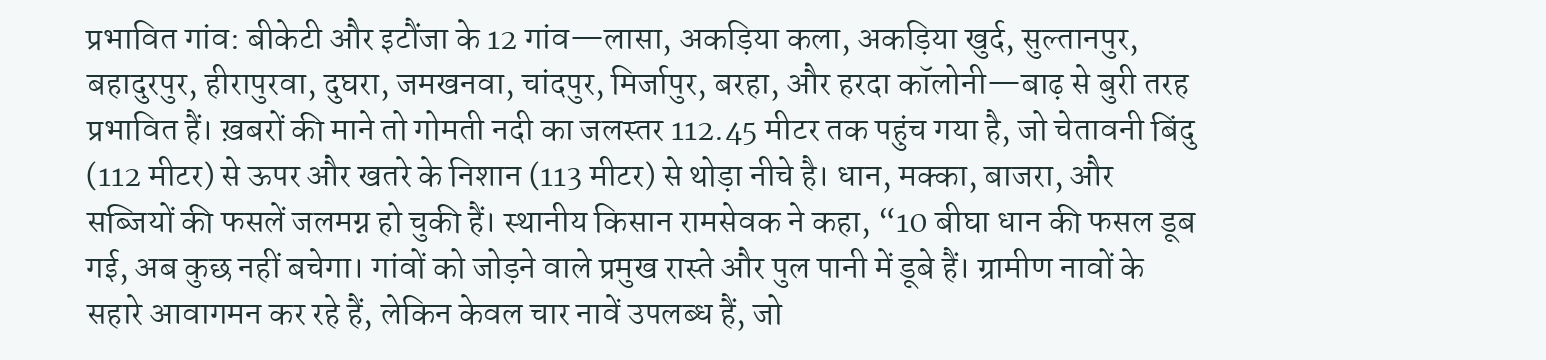प्रभावित गांव: बीकेटी और इटौंजा के 12 गांव—लासा, अकड़िया कला, अकड़िया खुर्द, सुल्तानपुर, बहादुरपुर, हीरापुरवा, दुघरा, जमखनवा, चांदपुर, मिर्जापुर, बरहा, और हरदा कॉलोनी—बाढ़ से बुरी तरह प्रभावित हैं। ख़बरों की माने तो गोमती नदी का जलस्तर 112.45 मीटर तक पहुंच गया है, जो चेतावनी बिंदु (112 मीटर) से ऊपर और खतरे के निशान (113 मीटर) से थोड़ा नीचे है। धान, मक्का, बाजरा, और सब्जियों की फसलें जलमग्न हो चुकी हैं। स्थानीय किसान रामसेवक ने कहा, “10 बीघा धान की फसल डूब गई, अब कुछ नहीं बचेगा। गांवों को जोड़ने वाले प्रमुख रास्ते और पुल पानी में डूबे हैं। ग्रामीण नावों के सहारे आवागमन कर रहे हैं, लेकिन केवल चार नावें उपलब्ध हैं, जो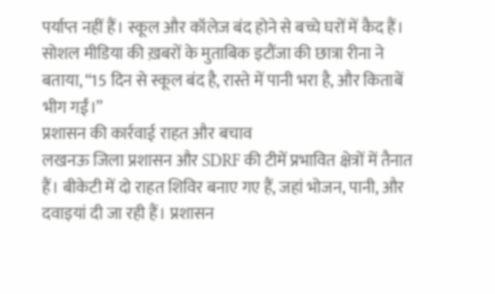पर्याप्त नहीं हैं। स्कूल और कॉलेज बंद होने से बच्चे घरों में कैद हैं। सोशल मीडिया की ख़बरों के मुताबिक इटौंजा की छात्रा रीना ने बताया, “15 दिन से स्कूल बंद है, रास्ते में पानी भरा है, और किताबें भीग गईं।”
प्रशासन की कार्रवाई राहत और बचाव
लखनऊ जिला प्रशासन और SDRF की टीमें प्रभावित क्षेत्रों में तैनात हैं। बीकेटी में दो राहत शिविर बनाए गए हैं, जहां भोजन, पानी, और दवाइयां दी जा रही हैं। प्रशासन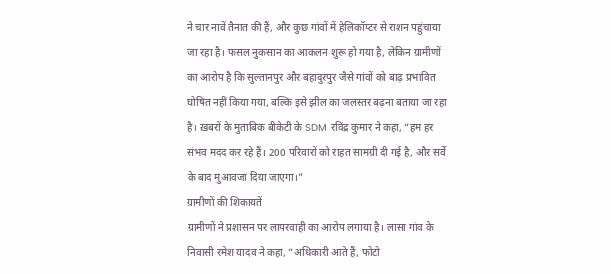ने चार नावें तैनात की हैं, और कुछ गांवों में हेलिकॉप्टर से राशन पहुंचाया जा रहा है। फसल नुकसान का आकलन शुरू हो गया है, लेकिन ग्रामीणों का आरोप है कि सुल्तानपुर और बहादुरपुर जैसे गांवों को बाढ़ प्रभावित घोषित नहीं किया गया, बल्कि इसे झील का जलस्तर बढ़ना बताया जा रहा है। ख़बरों के मुताबिक बीकेटी के SDM रविंद्र कुमार ने कहा, “हम हर संभव मदद कर रहे हैं। 200 परिवारों को राहत सामग्री दी गई है, और सर्वे के बाद मुआवजा दिया जाएगा।”
ग्रामीणों की शिकायतें
ग्रामीणों ने प्रशासन पर लापरवाही का आरोप लगाया है। लासा गांव के निवासी रमेश यादव ने कहा, “अधिकारी आते हैं, फोटो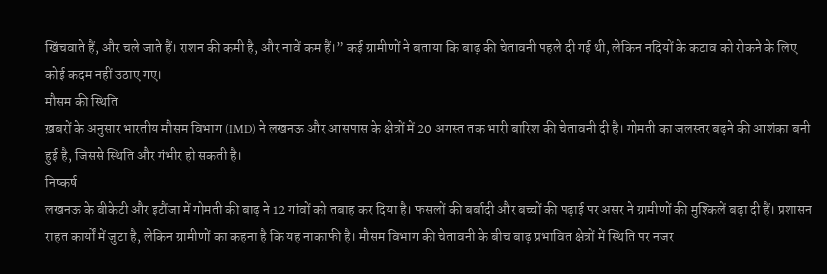खिंचवाते हैं, और चले जाते हैं। राशन की कमी है, और नावें कम हैं।” कई ग्रामीणों ने बताया कि बाढ़ की चेतावनी पहले दी गई थी, लेकिन नदियों के कटाव को रोकने के लिए कोई कदम नहीं उठाए गए।
मौसम की स्थिति
ख़बरों के अनुसार भारतीय मौसम विभाग (IMD) ने लखनऊ और आसपास के क्षेत्रों में 20 अगस्त तक भारी बारिश की चेतावनी दी है। गोमती का जलस्तर बढ़ने की आशंका बनी हुई है, जिससे स्थिति और गंभीर हो सकती है।
निष्कर्ष
लखनऊ के बीकेटी और इटौंजा में गोमती की बाढ़ ने 12 गांवों को तबाह कर दिया है। फसलों की बर्बादी और बच्चों की पढ़ाई पर असर ने ग्रामीणों की मुश्किलें बढ़ा दी हैं। प्रशासन राहत कार्यों में जुटा है, लेकिन ग्रामीणों का कहना है कि यह नाकाफी है। मौसम विभाग की चेतावनी के बीच बाढ़ प्रभावित क्षेत्रों में स्थिति पर नजर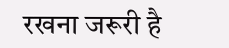रखना जरूरी है